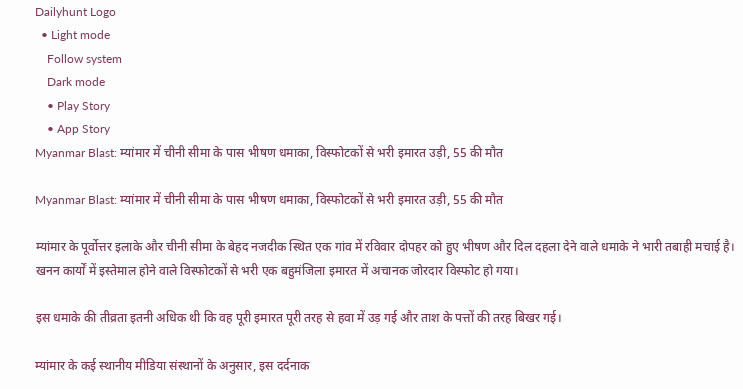Dailyhunt Logo
  • Light mode
    Follow system
    Dark mode
    • Play Story
    • App Story
Myanmar Blast: म्यांमार में चीनी सीमा के पास भीषण धमाका, विस्फोटकों से भरी इमारत उड़ी, 55 की मौत

Myanmar Blast: म्यांमार में चीनी सीमा के पास भीषण धमाका, विस्फोटकों से भरी इमारत उड़ी, 55 की मौत

म्यांमार के पूर्वोत्तर इलाके और चीनी सीमा के बेहद नजदीक स्थित एक गांव में रविवार दोपहर को हुए भीषण और दिल दहला देने वाले धमाके ने भारी तबाही मचाई है। खनन कार्यों में इस्तेमाल होने वाले विस्फोटकों से भरी एक बहुमंजिला इमारत में अचानक जोरदार विस्फोट हो गया।

इस धमाके की तीव्रता इतनी अधिक थी कि वह पूरी इमारत पूरी तरह से हवा में उड़ गई और ताश के पत्तों की तरह बिखर गई।

म्यांमार के कई स्थानीय मीडिया संस्थानों के अनुसार, इस दर्दनाक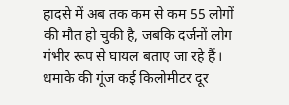हादसे में अब तक कम से कम 55 लोगों की मौत हो चुकी है, जबकि दर्जनों लोग गंभीर रूप से घायल बताए जा रहे हैं। धमाके की गूंज कई किलोमीटर दूर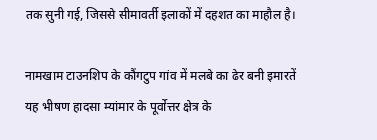तक सुनी गई, जिससे सीमावर्ती इलाकों में दहशत का माहौल है।

नामखाम टाउनशिप के कौंगटुप गांव में मलबे का ढेर बनी इमारतें
यह भीषण हादसा म्यांमार के पूर्वोत्तर क्षेत्र के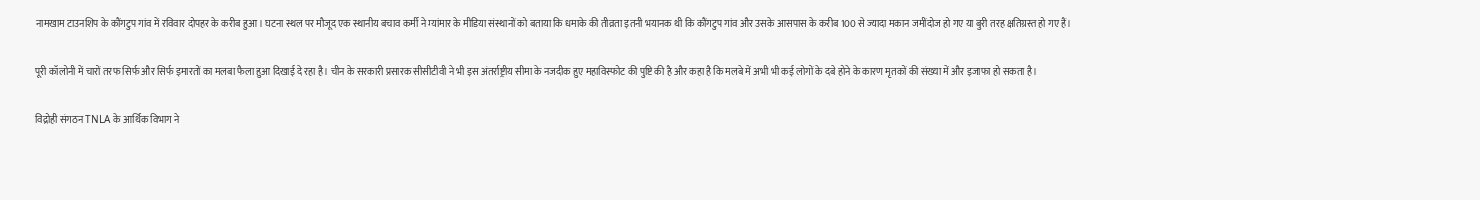नामखाम टाउनशिप के कौंगटुप गांव में रविवार दोपहर के करीब हुआ। घटना स्थल पर मौजूद एक स्थानीय बचाव कर्मी ने म्यांमार के मीडिया संस्थानों को बताया कि धमाके की तीव्रता इतनी भयानक थी कि कौंगटुप गांव और उसके आसपास के करीब 100 से ज्यादा मकान जमींदोज हो गए या बुरी तरह क्षतिग्रस्त हो गए हैं।

पूरी कॉलोनी में चारों तरफ सिर्फ और सिर्फ इमारतों का मलबा फैला हुआ दिखाई दे रहा है। चीन के सरकारी प्रसारक सीसीटीवी ने भी इस अंतर्राष्ट्रीय सीमा के नजदीक हुए महाविस्फोट की पुष्टि की है और कहा है कि मलबे में अभी भी कई लोगों के दबे होने के कारण मृतकों की संख्या में और इजाफा हो सकता है।

विद्रोही संगठन TNLA के आर्थिक विभाग ने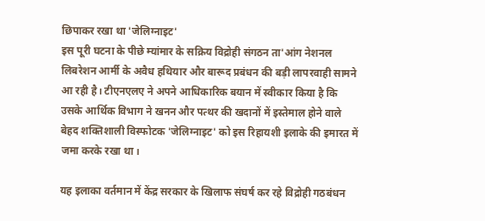छिपाकर रखा था 'जेलिग्नाइट'
इस पूरी घटना के पीछे म्यांमार के सक्रिय विद्रोही संगठन ता'आंग नेशनल लिबरेशन आर्मी के अवैध हथियार और बारूद प्रबंधन की बड़ी लापरवाही सामने आ रही है। टीएनएलए ने अपने आधिकारिक बयान में स्वीकार किया है कि उसके आर्थिक विभाग ने खनन और पत्थर की खदानों में इस्तेमाल होने वाले बेहद शक्तिशाली विस्फोटक 'जेलिग्नाइट' को इस रिहायशी इलाके की इमारत में जमा करके रखा था।

यह इलाका वर्तमान में केंद्र सरकार के खिलाफ संघर्ष कर रहे विद्रोही गठबंधन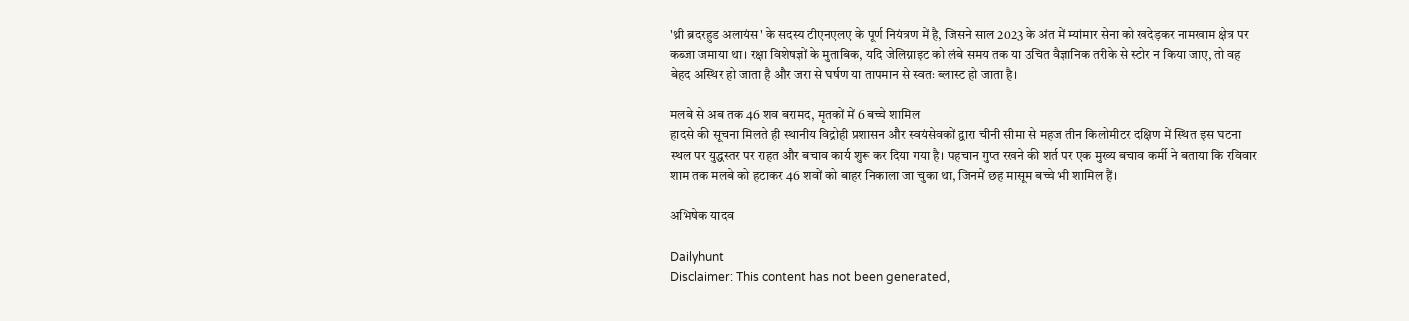'थ्री ब्रदरहुड अलायंस' के सदस्य टीएनएलए के पूर्ण नियंत्रण में है, जिसने साल 2023 के अंत में म्यांमार सेना को खदेड़कर नामखाम क्षेत्र पर कब्जा जमाया था। रक्षा विशेषज्ञों के मुताबिक, यदि जेलिग्नाइट को लंबे समय तक या उचित वैज्ञानिक तरीके से स्टोर न किया जाए, तो वह बेहद अस्थिर हो जाता है और जरा से घर्षण या तापमान से स्वतः ब्लास्ट हो जाता है।

मलबे से अब तक 46 शव बरामद, मृतकों में 6 बच्चे शामिल
हादसे की सूचना मिलते ही स्थानीय विद्रोही प्रशासन और स्वयंसेवकों द्वारा चीनी सीमा से महज तीन किलोमीटर दक्षिण में स्थित इस घटना स्थल पर युद्धस्तर पर राहत और बचाव कार्य शुरू कर दिया गया है। पहचान गुप्त रखने की शर्त पर एक मुख्य बचाव कर्मी ने बताया कि रविवार शाम तक मलबे को हटाकर 46 शवों को बाहर निकाला जा चुका था, जिनमें छह मासूम बच्चे भी शामिल हैं।

अभिषेक यादव

Dailyhunt
Disclaimer: This content has not been generated,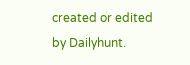created or edited by Dailyhunt.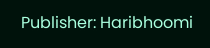Publisher: Haribhoomi